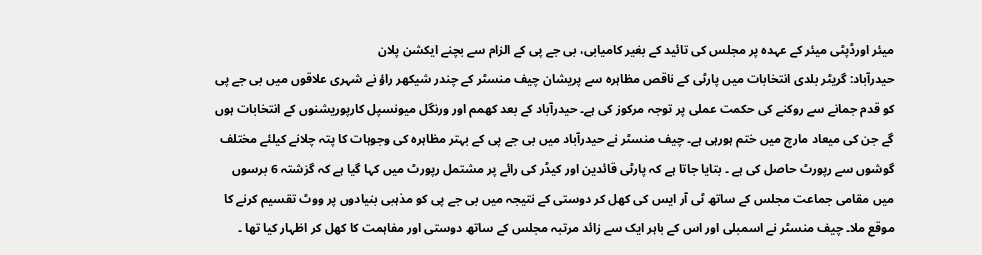میئر اورڈپٹی میئر کے عہدہ پر مجلس کی تائید کے بغیر کامیابی، بی جے پی کے الزام سے بچنے ایکشن پلان
حیدرآباد: گریٹر بلدی انتخابات میں پارٹی کے ناقص مظاہرہ سے پریشان چیف منسٹر کے چندر شیکھر راؤ نے شہری علاقوں میں بی جے پی کو قدم جمانے سے روکنے کی حکمت عملی پر توجہ مرکوز کی ہے۔ حیدرآباد کے بعد کھمم اور ورنگل میونسپل کارپوریشنوں کے انتخابات ہوں گے جن کی میعاد مارچ میں ختم ہورہی ہے۔ چیف منسٹر نے حیدرآباد میں بی جے پی کے بہتر مظاہرہ کی وجوہات کا پتہ چلانے کیلئے مختلف گوشوں سے رپورٹ حاصل کی ہے ۔ بتایا جاتا ہے کہ پارٹی قائدین اور کیڈر کی رائے پر مشتمل رپورٹ میں کہا گیا ہے کہ گزشتہ 6 برسوں میں مقامی جماعت مجلس کے ساتھ ٹی آر ایس کی کھل کر دوستی کے نتیجہ میں بی جے پی کو مذہبی بنیادوں پر ووٹ تقسیم کرنے کا موقع ملا۔ چیف منسٹر نے اسمبلی اور اس کے باہر ایک سے زائد مرتبہ مجلس کے ساتھ دوستی اور مفاہمت کا کھل کر اظہار کیا تھا ۔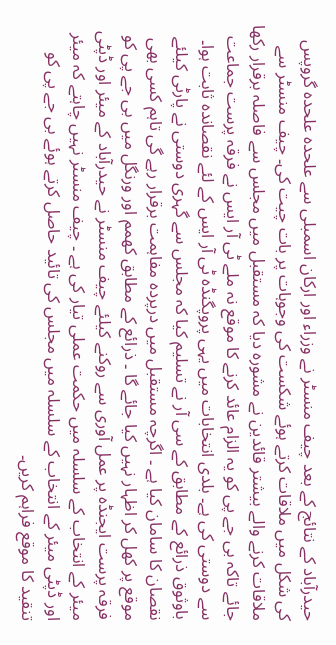حیدرآباد کے نتائج کے بعد چیف منسٹر نے وزراء اور ارکان اسمبلی سے علحدہ علحدہ گروپس کی شکل میں ملاقات کرتے ہوئے شکست کی وجوہات پر بات چیت کی۔ چیف منسٹر سے ملاقات کرنے والے بیشتر قائدین نے مشورہ دیا کہ مستقبل میں مجلس سے فاصلہ برقرار رکھا جائے تاکہ بی جے پی کو یہ الزام عائد کرنے کا موقع نہ ملے ٹی آر ایس نے فرقہ پرست جماعت سے دوستی کی ہے۔ بلدی انتخابات میں یہی پروپگنڈہ ٹی آر ایس کے لئے نقصاندہ ثابت ہوا۔ باوثوق ذرائع کے مطابق کے سی آر نے تسلیم کیا کہ مجلس سے گہری دوستی نے پارٹی کیلئے نقصان کا سامان کیا ہے ۔ اگرچہ مستقبل میں درپردہ مفاہمت برقرار رہے گی تاہم کسی بھی موقع پر کھل کر اظہار نہیں کیا جائے گا ۔ ذرائع کے مطابق کھمم اور ورنگل میں بی جے پی کو فرقہ پرست ایجنڈہ پر عمل آوری سے روکنے کیلئے چیف منسٹر نے حیدرآباد کے میئر اور ڈپٹی میئر کے انتخاب کے سلسلہ میں حکمت عملی تیار کی ہے ۔ چیف منسٹر نہیں چاہتے کہ میئر اور ڈپٹی میئر کے انتخاب کے سلسلہ میں مجلس کی تائید حاصل کرتے ہوئے بی جے پی کو تنقید کا موقع فراہم کریں۔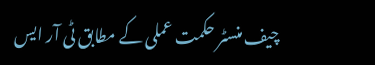چیف منسٹر حکمت عملی کے مطابق ٹی آر ایس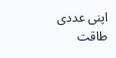اپنی عددی طاقت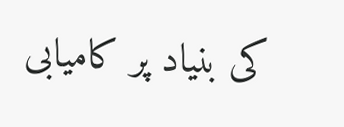کی بنیاد پر کامیابی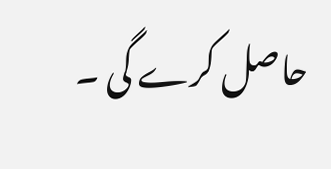حاصل کرے گی ۔